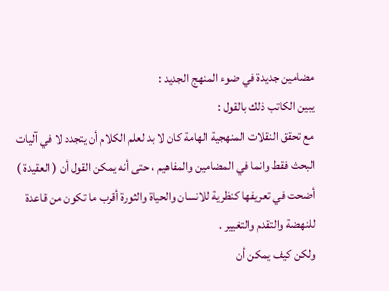مضامين جديدة في ضوء المنهج الجديد :
يبين الكاتب ذلك بالقول :
مع تحقق النقلات المنهجية الهامة كان لا بد لعلم الكلام أن يتجدد لا في آليات البحث فقط وانما في المضامين والمفاهيم ، حتى أنه يمكن القول أن ( العقيدة ) أضحت في تعريفها كنظرية للانسان والحياة والثورة أقرب ما تكون من قاعدة للنهضة والتقدم والتغيير .
ولكن كيف يمكن أن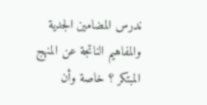ندرس المضامين الجدية والمفاهيم الناتجة عن المنهج المبتكر ؟ خاصة وأن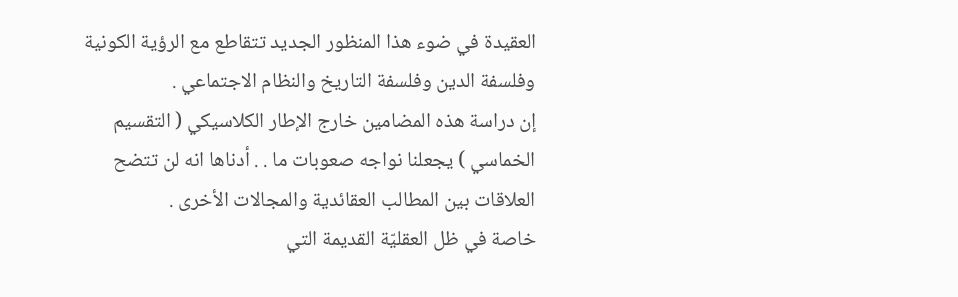العقيدة في ضوء هذا المنظور الجديد تتقاطع مع الرؤية الكونية وفلسفة الدين وفلسفة التاريخ والنظام الاجتماعي .
إن دراسة هذه المضامين خارج الإطار الكلاسيكي ( التقسيم الخماسي ) يجعلنا نواجه صعوبات ما . . أدناها انه لن تتضح العلاقات بين المطالب العقائدية والمجالات الأخرى .
خاصة في ظل العقليّة القديمة التي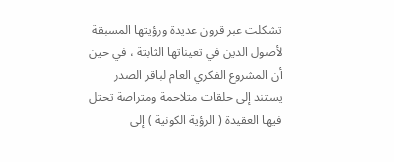تشكلت عبر قرون عديدة ورؤيتها المسبقة لأصول الدين في تعيناتها الثابتة ، في حين أن المشروع الفكري العام لباقر الصدر يستند إلى حلقات متلاحمة ومتراصة تحتل فيها العقيدة ( الرؤية الكونية ) إلى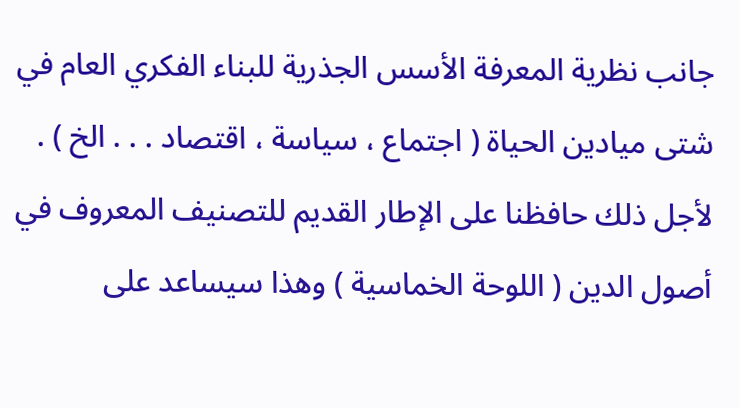جانب نظرية المعرفة الأسس الجذرية للبناء الفكري العام في شتى ميادين الحياة ( اجتماع ، سياسة ، اقتصاد . . . الخ ) .
لأجل ذلك حافظنا على الإطار القديم للتصنيف المعروف في أصول الدين ( اللوحة الخماسية ) وهذا سيساعد على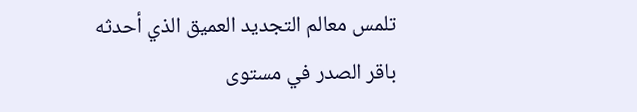تلمس معالم التجديد العميق الذي أحدثه باقر الصدر في مستوى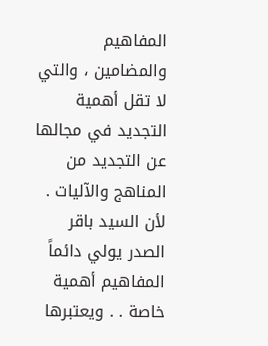المفاهيم والمضامين ، والتي لا تقل أهمية التجديد في مجالها عن التجديد من المناهج والآليات . لأن السيد باقر الصدر يولي دائماً المفاهيم أهمية خاصة . . ويعتبرها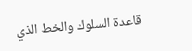قاعدة السلوك والخط الذي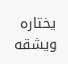يختاره ويشقه